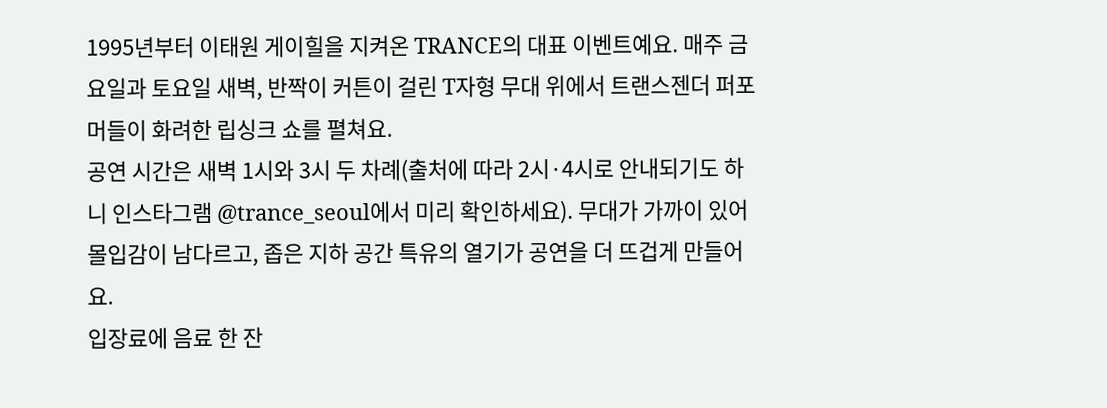1995년부터 이태원 게이힐을 지켜온 TRANCE의 대표 이벤트예요. 매주 금요일과 토요일 새벽, 반짝이 커튼이 걸린 T자형 무대 위에서 트랜스젠더 퍼포머들이 화려한 립싱크 쇼를 펼쳐요.
공연 시간은 새벽 1시와 3시 두 차례(출처에 따라 2시·4시로 안내되기도 하니 인스타그램 @trance_seoul에서 미리 확인하세요). 무대가 가까이 있어 몰입감이 남다르고, 좁은 지하 공간 특유의 열기가 공연을 더 뜨겁게 만들어요.
입장료에 음료 한 잔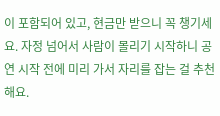이 포함되어 있고, 현금만 받으니 꼭 챙기세요. 자정 넘어서 사람이 몰리기 시작하니 공연 시작 전에 미리 가서 자리를 잡는 걸 추천해요.